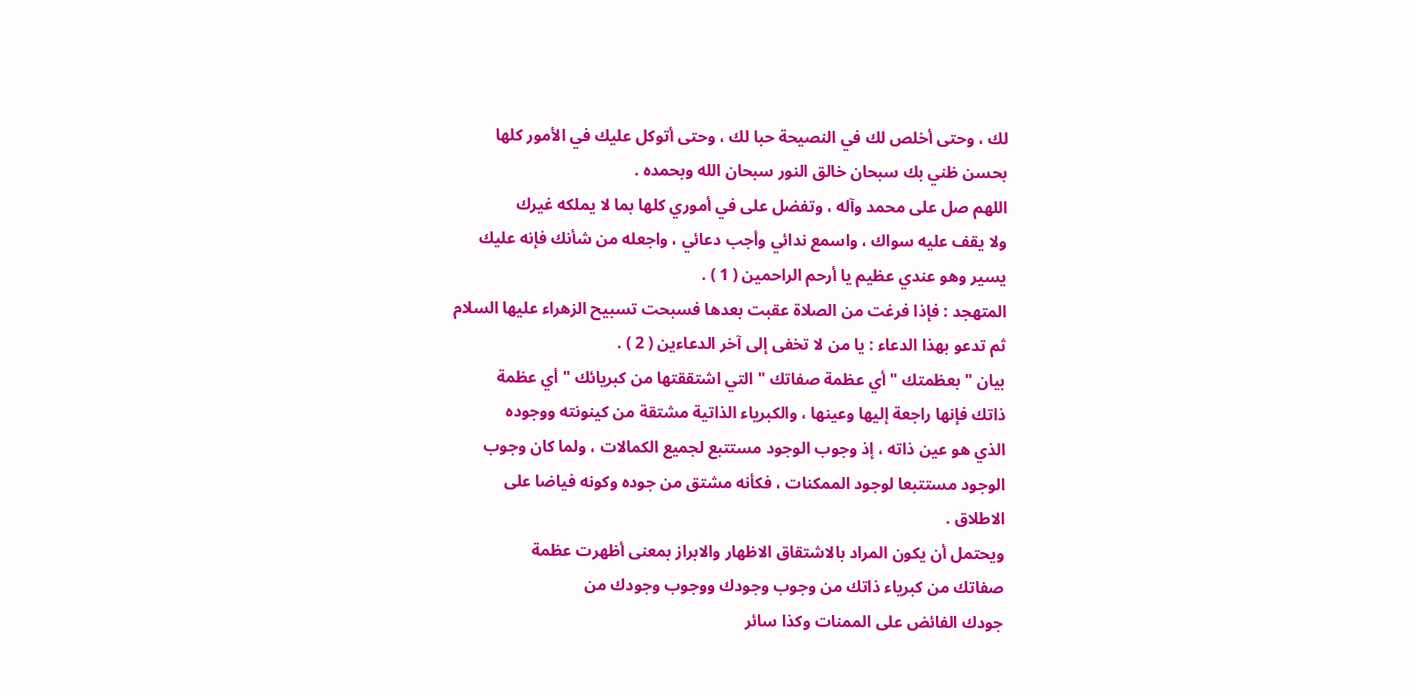لك ، وحتى أخلص لك في النصيحة حبا لك ، وحتى أتوكل عليك في الأمور كلها
بحسن ظني بك سبحان خالق النور سبحان الله وبحمده .
اللهم صل على محمد وآله ، وتفضل على في أموري كلها بما لا يملكه غيرك
ولا يقف عليه سواك ، واسمع ندائي وأجب دعائي ، واجعله من شأنك فإنه عليك
يسير وهو عندي عظيم يا أرحم الراحمين ( 1 ) .
المتهجد : فإذا فرغت من الصلاة عقبت بعدها فسبحت تسبيح الزهراء عليها السلام
ثم تدعو بهذا الدعاء : يا من لا تخفى إلى آخر الدعاءين ( 2 ) .
بيان " بعظمتك " أي عظمة صفاتك " التي اشتققتها من كبريائك " أي عظمة
ذاتك فإنها راجعة إليها وعينها ، والكبرياء الذاتية مشتقة من كينونته ووجوده
الذي هو عين ذاته ، إذ وجوب الوجود مستتبع لجميع الكمالات ، ولما كان وجوب
الوجود مستتبعا لوجود الممكنات ، فكأنه مشتق من جوده وكونه فياضا على
الاطلاق .
ويحتمل أن يكون المراد بالاشتقاق الاظهار والابراز بمعنى أظهرت عظمة
صفاتك من كبرياء ذاتك من وجوب وجودك ووجوب وجودك من
جودك الفائض على الممنات وكذا سائر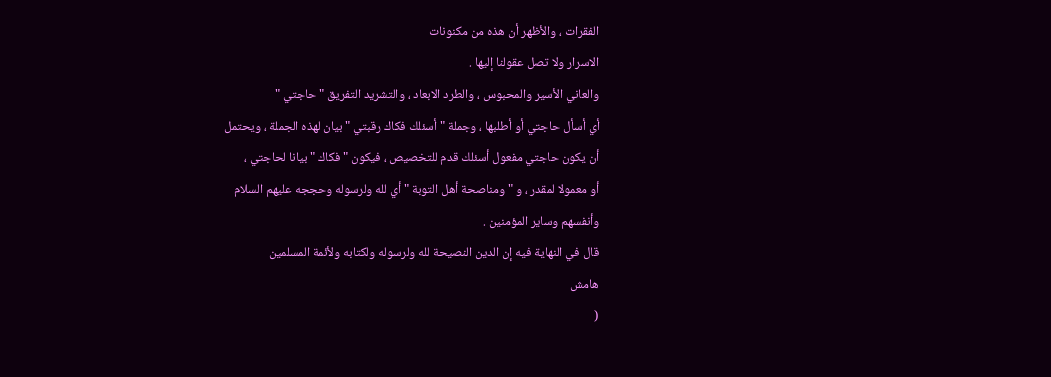الفقرات ، والأظهر أن هذه من مكنونات
الاسرار ولا تصل عقولنا إليها .
والعاني الأسير والمحبوس ، والطرد الابعاد ، والتشريد التفريق " حاجتي "
أي أسأل حاجتي أو أطلبها ، وجملة " أسئلك فكاك رقبتي " بيان لهذه الجملة ، ويحتمل
أن يكون حاجتي مفعول أسئلك قدم للتخصيص ، فيكون " فكاك " بيانا لحاجتي ،
أو معمولا لمقدر ، و " ومناصحة أهل التوبة " أي لله ولرسوله وحججه عليهم السلام
وأنفسهم وساير المؤمنين .
قال في النهاية فيه إن الدين النصيحة لله ولرسوله ولكتابه ولأئمة المسلمين
هامش
(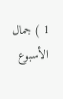1 ) جمال الأسبوع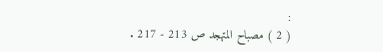:
( 2 ) مصباح المتهجد ص 213 - 217 .